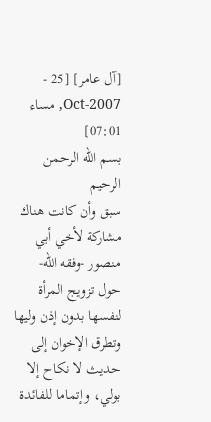[آل عامر] [25 - Oct-2007, مساء 07:01]
بسم الله الرحمن الرحيم
سبق وأن كانت هناك مشاركة لأخي أبي منصور -وفقه الله- حول تزويج المرأة لنفسها بدون إذن وليها وتطرق الإخوان إلى حديث لا نكاح إلا بولي، وإتماما للفائدة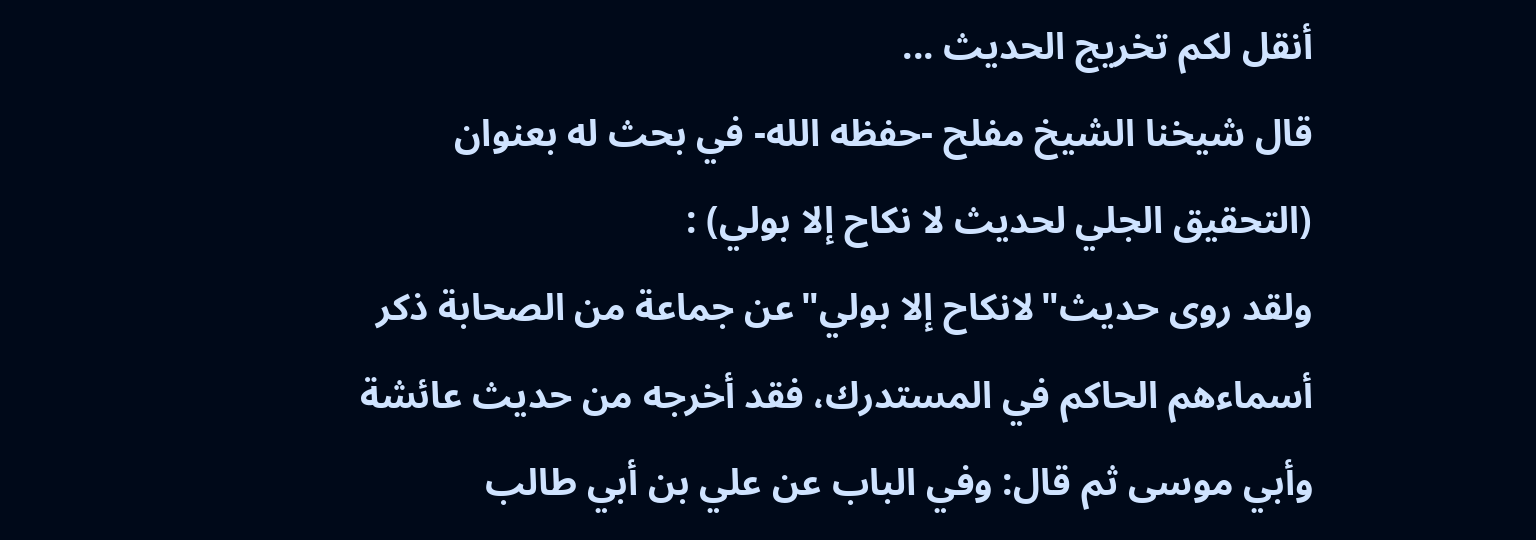أنقل لكم تخريج الحديث ...
قال شيخنا الشيخ مفلح -حفظه الله- في بحث له بعنوان (التحقيق الجلي لحديث لا نكاح إلا بولي) :
ولقد روى حديث"لانكاح إلا بولي"عن جماعة من الصحابة ذكر أسماءهم الحاكم في المستدرك، فقد أخرجه من حديث عائشة وأبي موسى ثم قال: وفي الباب عن علي بن أبي طالب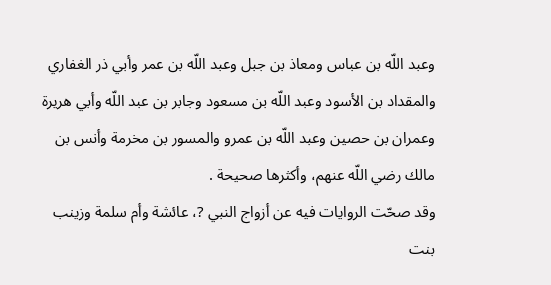وعبد اللّه بن عباس ومعاذ بن جبل وعبد اللّه بن عمر وأبي ذر الغفاري والمقداد بن الأسود وعبد اللّه بن مسعود وجابر بن عبد اللّه وأبي هريرة وعمران بن حصين وعبد اللّه بن عمرو والمسور بن مخرمة وأنس بن مالك رضي اللّه عنهم، وأكثرها صحيحة .
وقد صحّت الروايات فيه عن أزواج النبي ?، عائشة وأم سلمة وزينب بنت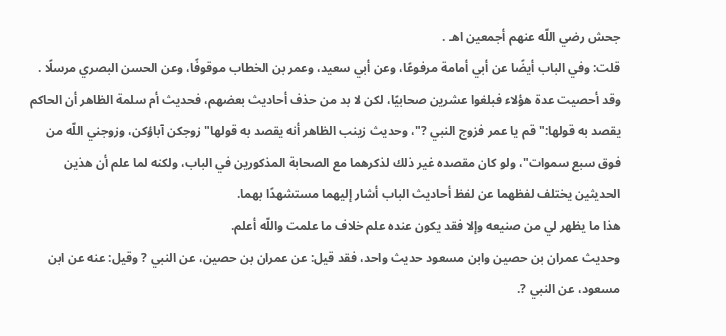جحش رضي اللّه عنهم أجمعين اهـ .
قلت: وفي الباب أيضًا عن أبي أمامة مرفوعًا، وعن أبي سعيد، وعمر بن الخطاب موقوفًا، وعن الحسن البصري مرسلًا .
وقد أحصيت عدة هؤلاء فبلغوا عشرين صحابيًا، لكن لا بد من حذف أحاديث بعضهم، فحديث أم سلمة الظاهر أن الحاكم يقصد به قولها:"قم يا عمر فزوج النبي ?"، وحديث زينب الظاهر أنه يقصد به قولها"زوجكن آباؤكن، وزوجني اللّه من فوق سبع سموات"، ولو كان مقصده غير ذلك لذكرهما مع الصحابة المذكورين في الباب، ولكنه لما علم أن هذين الحديثين يختلف لفظهما عن لفظ أحاديث الباب أشار إليهما مستشهدًا بهما.
هذا ما يظهر لي من صنيعه وإلا فقد يكون عنده علم خلاف ما علمت واللّه أعلم.
وحديث عمران بن حصين وابن مسعود حديث واحد، فقد قيل: عن عمران بن حصين، عن النبي ? وقيل: عنه عن ابن مسعود، عن النبي ?.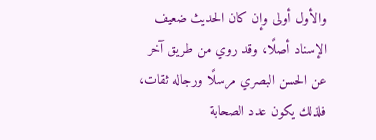والأول أولى وإن كان الحديث ضعيف الإسناد أصلًا، وقد روي من طريق آخر عن الحسن البصري مرسلًا ورجاله ثقات، فلذلك يكون عدد الصحابة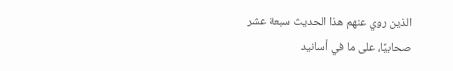الذين روي عنهم هذا الحديث سبعة عشر صحابيًا، على ما في أسانيد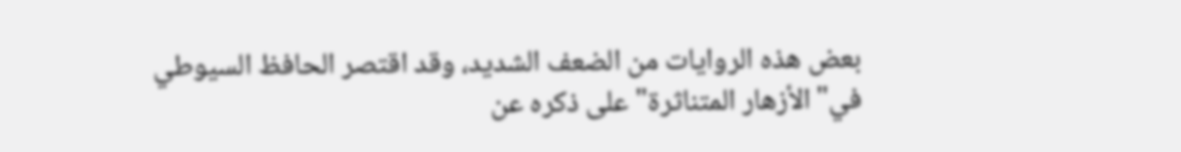بعض هذه الروايات من الضعف الشديد، وقد اقتصر الحافظ السيوطي في"الأزهار المتناثرة"على ذكره عن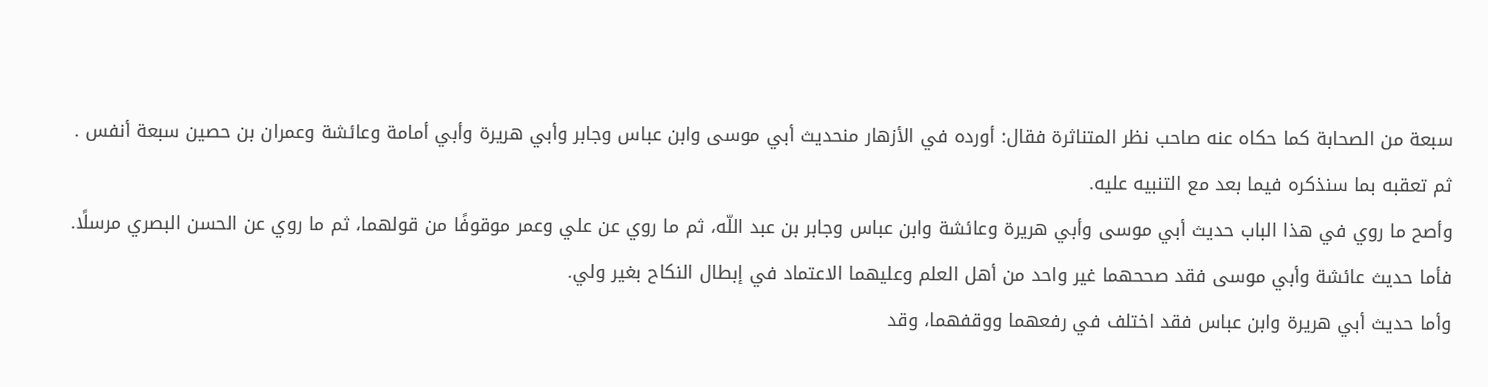سبعة من الصحابة كما حكاه عنه صاحب نظر المتناثرة فقال: أورده في الأزهار منحديث أبي موسى وابن عباس وجابر وأبي هريرة وأبي أمامة وعائشة وعمران بن حصين سبعة أنفس .
ثم تعقبه بما سنذكره فيما بعد مع التنبيه عليه.
وأصح ما روي في هذا الباب حديث أبي موسى وأبي هريرة وعائشة وابن عباس وجابر بن عبد اللّه، ثم ما روي عن علي وعمر موقوفًا من قولهما، ثم ما روي عن الحسن البصري مرسلًا.
فأما حديث عائشة وأبي موسى فقد صححهما غير واحد من أهل العلم وعليهما الاعتماد في إبطال النكاح بغير ولي.
وأما حديث أبي هريرة وابن عباس فقد اختلف في رفعهما ووقفهما، وقد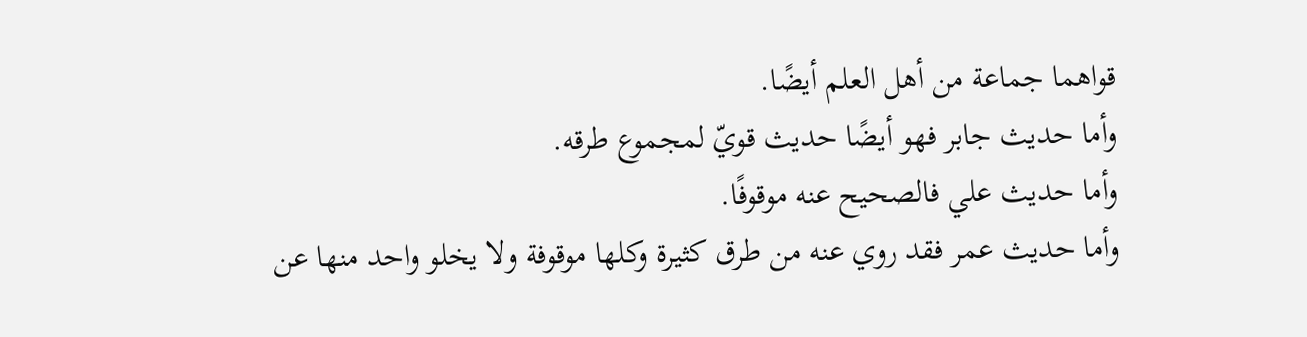قواهما جماعة من أهل العلم أيضًا.
وأما حديث جابر فهو أيضًا حديث قويّ لمجموع طرقه.
وأما حديث علي فالصحيح عنه موقوفًا.
وأما حديث عمر فقد روي عنه من طرق كثيرة وكلها موقوفة ولا يخلو واحد منها عن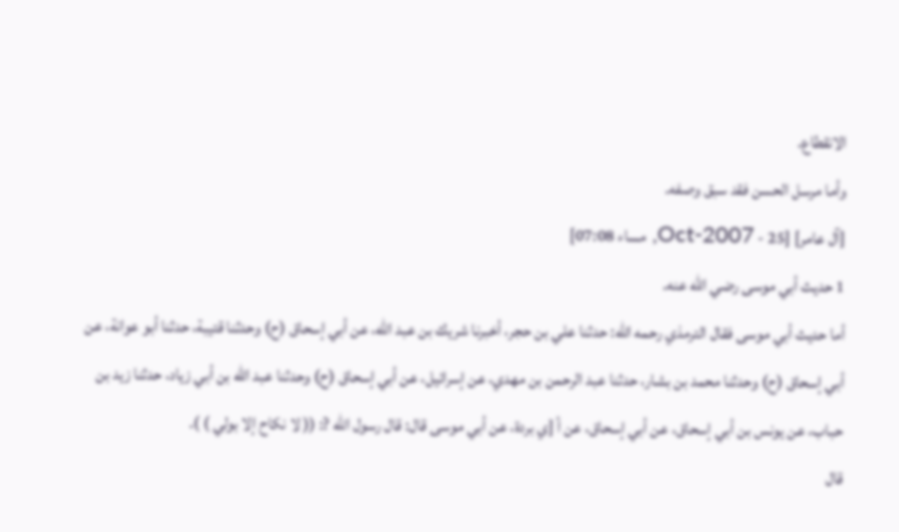الانقطاع.
وأما مرسل الحسن فقد سبق وصفه.
[آل عامر] [25 - Oct-2007, مساء 07:08]
1 حديث أبي موسى رضي الله عنه.
أما حديث أبي موسى فقال الترمذي رحمه اللّه: حدثنا علي بن حجر، أخبرنا شريك بن عبد اللّه، عن أبي إسحاق (ح) وحدثنا قتيبة، حدثنا أبو عوانة، عن أبي إسحاق (ح) وحدثنا محمد بن بشار، حدثنا عبد الرحمن بن مهدي، عن إسرائيل، عن أبي إسحاق (ح) وحدثنا عبد اللّه بن أبي زياد، حدثنا زيد بن حباب، عن يونس بن أبي إسحاق، عن أبي إسحاق، عن أ [ي بردة، عن أبي موسى قال: قال رسول اللّه ?: (( لا نكاح إلا بولي ) ).
قال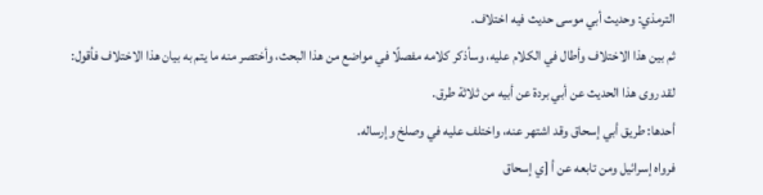الترمذي: وحديث أبي موسى حديث فيه اختلاف.
ثم بين هذا الاختلاف وأطال في الكلام عليه، وسأذكر كلامه مفصلًا في مواضع من هذا البحث، وأختصر منه ما يتم به بيان هذا الاختلاف فأقول: لقد روى هذا الحديث عن أبي بردة عن أبيه من ثلاثة طرق.
أحدها: طريق أبي إسحاق وقد اشتهر عنه، واختلف عليه في وصلخ وإرساله.
فرواه إسرائيل ومن تابعه عن أ [ي إسحاق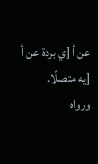عن أ [ي بردة عن أ [يه متصلًا.
ورواه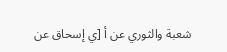شعبة والثوري عن أ [ي إسحاق عن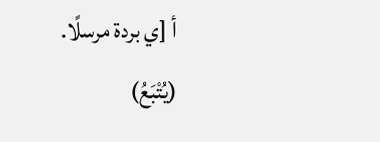أ [ي بردة مرسلًا.
(يُتْبَعُ)